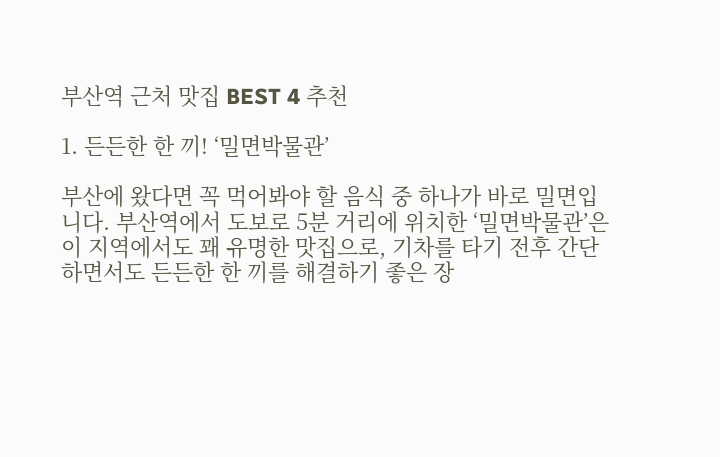부산역 근처 맛집 BEST 4 추천

1. 든든한 한 끼! ‘밀면박물관’

부산에 왔다면 꼭 먹어봐야 할 음식 중 하나가 바로 밀면입니다. 부산역에서 도보로 5분 거리에 위치한 ‘밀면박물관’은 이 지역에서도 꽤 유명한 맛집으로, 기차를 타기 전후 간단하면서도 든든한 한 끼를 해결하기 좋은 장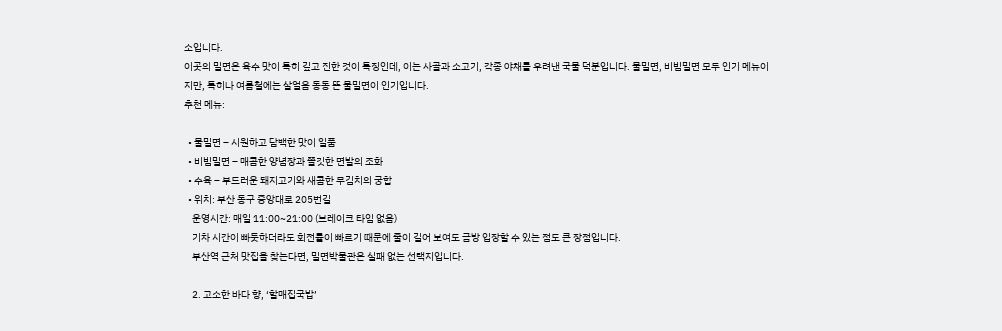소입니다.
이곳의 밀면은 육수 맛이 특히 깊고 진한 것이 특징인데, 이는 사골과 소고기, 각종 야채를 우려낸 국물 덕분입니다. 물밀면, 비빔밀면 모두 인기 메뉴이지만, 특히나 여름철에는 살얼음 동동 뜬 물밀면이 인기입니다.
추천 메뉴:

  • 물밀면 – 시원하고 담백한 맛이 일품
  • 비빔밀면 – 매콤한 양념장과 쫄깃한 면발의 조화
  • 수육 – 부드러운 돼지고기와 새콤한 무김치의 궁합
  • 위치: 부산 동구 중앙대로 205번길
    운영시간: 매일 11:00~21:00 (브레이크 타임 없음)
    기차 시간이 빠듯하더라도 회전률이 빠르기 때문에 줄이 길어 보여도 금방 입장할 수 있는 점도 큰 장점입니다.
    부산역 근처 맛집을 찾는다면, 밀면박물관은 실패 없는 선택지입니다.

    2. 고소한 바다 향, ‘할매집국밥’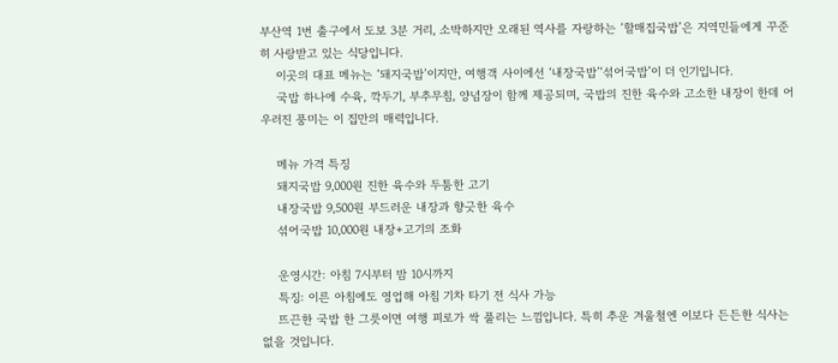부산역 1번 출구에서 도보 3분 거리, 소박하지만 오래된 역사를 자랑하는 ‘할매집국밥’은 지역민들에게 꾸준히 사랑받고 있는 식당입니다.
    이곳의 대표 메뉴는 ‘돼지국밥’이지만, 여행객 사이에선 ‘내장국밥’‘섞어국밥’이 더 인기입니다.
    국밥 하나에 수육, 깍두기, 부추무침, 양념장이 함께 제공되며, 국밥의 진한 육수와 고소한 내장이 한데 어우러진 풍미는 이 집만의 매력입니다.

    메뉴 가격 특징
    돼지국밥 9,000원 진한 육수와 두툼한 고기
    내장국밥 9,500원 부드러운 내장과 향긋한 육수
    섞어국밥 10,000원 내장+고기의 조화

    운영시간: 아침 7시부터 밤 10시까지
    특징: 이른 아침에도 영업해 아침 기차 타기 전 식사 가능
    뜨끈한 국밥 한 그릇이면 여행 피로가 싹 풀리는 느낌입니다. 특히 추운 겨울철엔 이보다 든든한 식사는 없을 것입니다.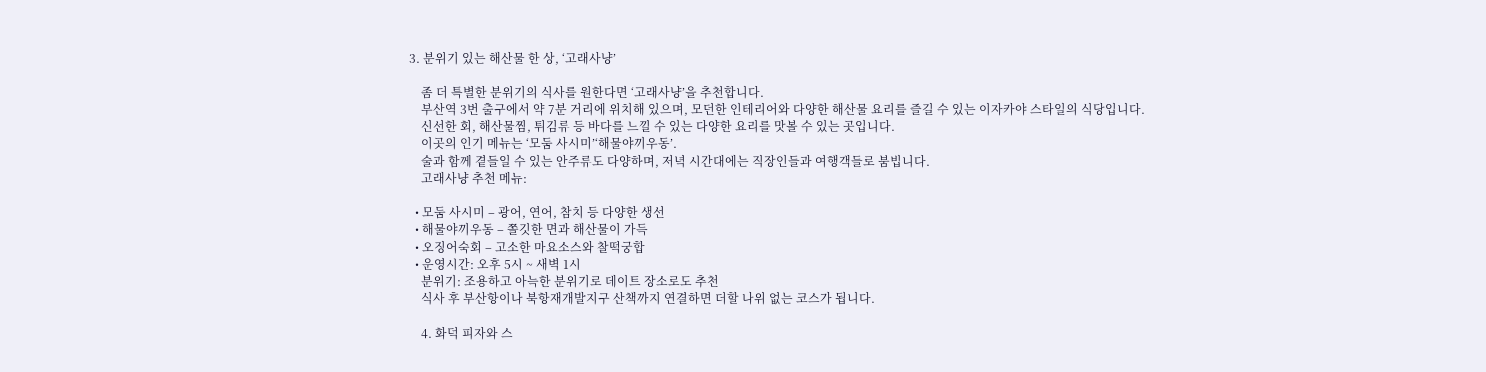3. 분위기 있는 해산물 한 상, ‘고래사냥’

    좀 더 특별한 분위기의 식사를 원한다면 ‘고래사냥’을 추천합니다.
    부산역 3번 출구에서 약 7분 거리에 위치해 있으며, 모던한 인테리어와 다양한 해산물 요리를 즐길 수 있는 이자카야 스타일의 식당입니다.
    신선한 회, 해산물찜, 튀김류 등 바다를 느낄 수 있는 다양한 요리를 맛볼 수 있는 곳입니다.
    이곳의 인기 메뉴는 ‘모둠 사시미’‘해물야끼우동’.
    술과 함께 곁들일 수 있는 안주류도 다양하며, 저녁 시간대에는 직장인들과 여행객들로 붐빕니다.
    고래사냥 추천 메뉴:

  • 모둠 사시미 – 광어, 연어, 참치 등 다양한 생선
  • 해물야끼우동 – 쫄깃한 면과 해산물이 가득
  • 오징어숙회 – 고소한 마요소스와 찰떡궁합
  • 운영시간: 오후 5시 ~ 새벽 1시
    분위기: 조용하고 아늑한 분위기로 데이트 장소로도 추천
    식사 후 부산항이나 북항재개발지구 산책까지 연결하면 더할 나위 없는 코스가 됩니다.

    4. 화덕 피자와 스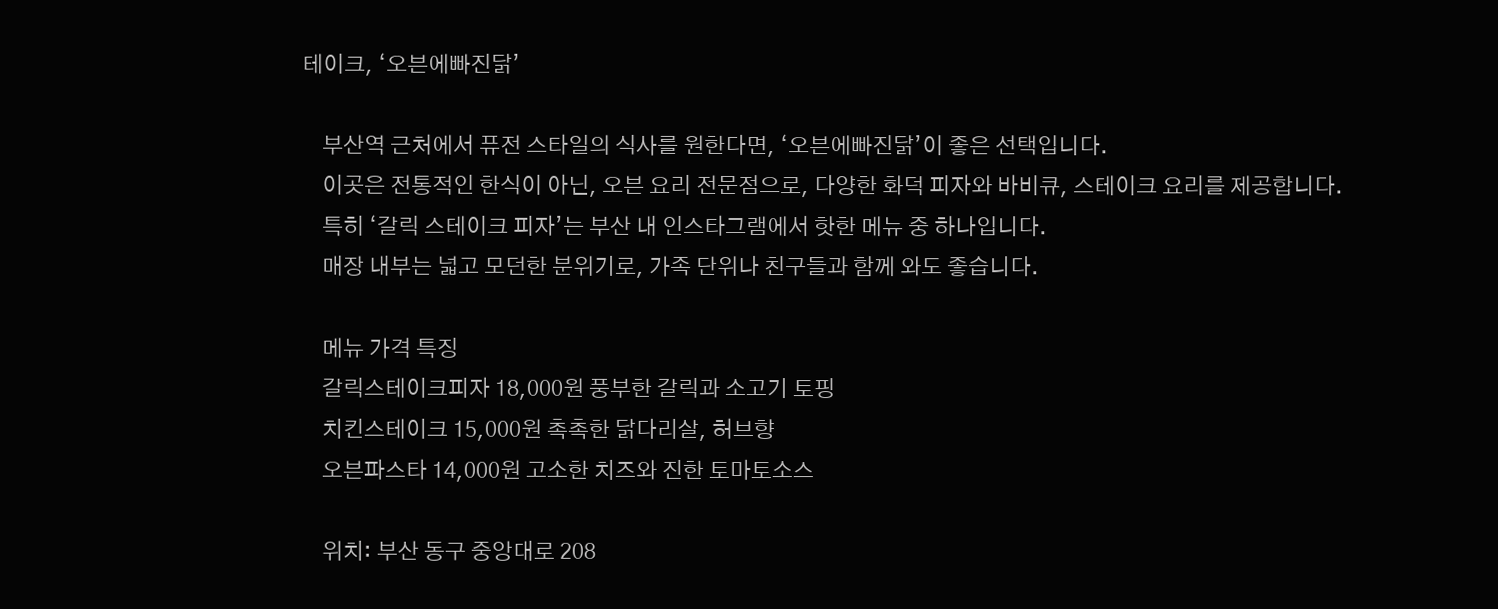테이크, ‘오븐에빠진닭’

    부산역 근처에서 퓨전 스타일의 식사를 원한다면, ‘오븐에빠진닭’이 좋은 선택입니다.
    이곳은 전통적인 한식이 아닌, 오븐 요리 전문점으로, 다양한 화덕 피자와 바비큐, 스테이크 요리를 제공합니다.
    특히 ‘갈릭 스테이크 피자’는 부산 내 인스타그램에서 핫한 메뉴 중 하나입니다.
    매장 내부는 넓고 모던한 분위기로, 가족 단위나 친구들과 함께 와도 좋습니다.

    메뉴 가격 특징
    갈릭스테이크피자 18,000원 풍부한 갈릭과 소고기 토핑
    치킨스테이크 15,000원 촉촉한 닭다리살, 허브향
    오븐파스타 14,000원 고소한 치즈와 진한 토마토소스

    위치: 부산 동구 중앙대로 208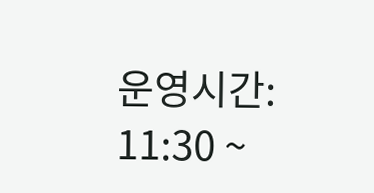운영시간: 11:30 ~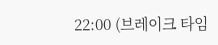22:00 (브레이크 타임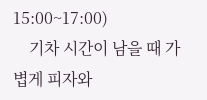15:00~17:00)
    기차 시간이 남을 때 가볍게 피자와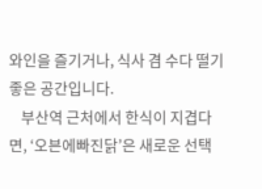와인을 즐기거나, 식사 겸 수다 떨기 좋은 공간입니다.
    부산역 근처에서 한식이 지겹다면, ‘오븐에빠진닭’은 새로운 선택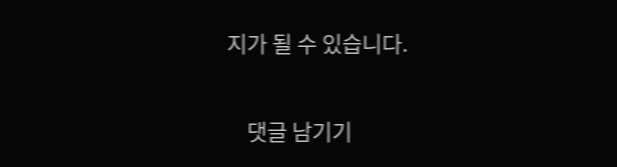지가 될 수 있습니다.

    댓글 남기기